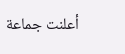أعلنت جماعة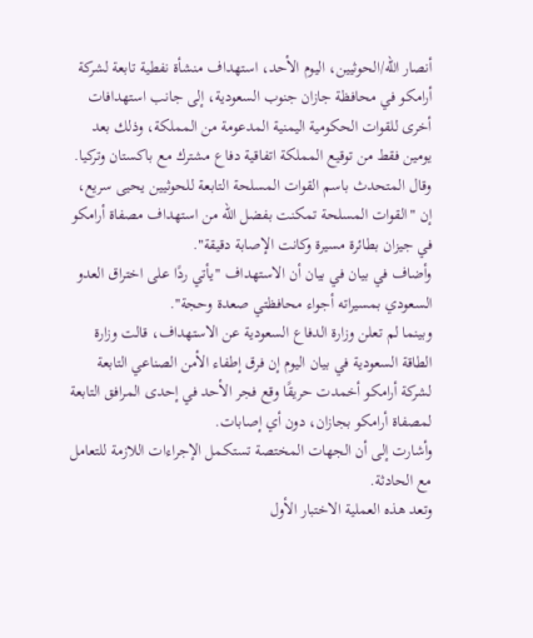أنصار الله/الحوثيين، اليوم الأحد، استهداف منشأة نفطية تابعة لشركة أرامكو في محافظة جازان جنوب السعودية، إلى جانب استهدافات أخرى للقوات الحكومية اليمنية المدعومة من المملكة، وذلك بعد يومين فقط من توقيع المملكة اتفاقية دفاع مشترك مع باكستان وتركيا.
وقال المتحدث باسم القوات المسلحة التابعة للحوثيين يحيى سريع، إن "القوات المسلحة تمكنت بفضل الله من استهداف مصفاة أرامكو في جيزان بطائرة مسيرة وكانت الإصابة دقيقة".
وأضاف في بيان في بيان أن الاستهداف "يأتي ردًا على اختراق العدو السعودي بمسيراته أجواء محافظتي صعدة وحجة".
وبينما لم تعلن وزارة الدفاع السعودية عن الاستهداف، قالت وزارة الطاقة السعودية في بيان اليوم إن فرق إطفاء الأمن الصناعي التابعة لشركة أرامكو أخمدت حريقًا وقع فجر الأحد في إحدى المرافق التابعة لمصفاة أرامكو بجازان، دون أي إصابات.
وأشارت إلى أن الجهات المختصة تستكمل الإجراءات اللازمة للتعامل مع الحادثة.
وتعد هذه العملية الاختبار الأول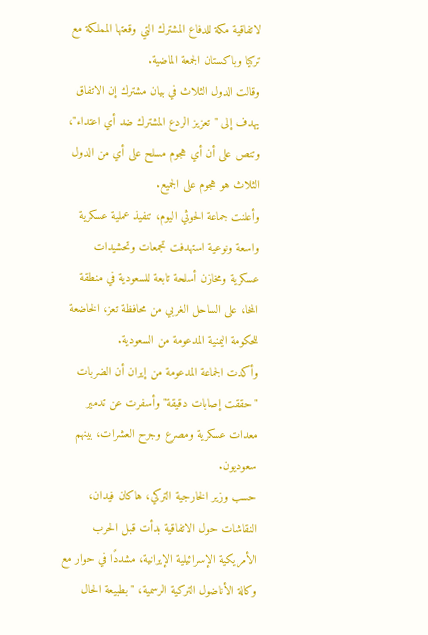لاتفاقية مكة للدفاع المشترك التي وقعتها المملكة مع تركيا وباكستان الجمعة الماضية.
وقالت الدول الثلاث في بيان مشترك إن الاتفاق يهدف إلى "تعزيز الردع المشترك ضد أي اعتداء"، وتنص على أن أي هجوم مسلح على أي من الدول الثلاث هو هجوم على الجميع.
وأعلنت جماعة الحوثي اليوم، تنفيذ عملية عسكرية واسعة ونوعية استهدفت تجمعات وتحشيدات عسكرية ومخازن أسلحة تابعة للسعودية في منطقة المخا، على الساحل الغربي من محافظة تعز، الخاضعة للحكومة اليمنية المدعومة من السعودية.
وأكدت الجماعة المدعومة من إيران أن الضربات "حققت إصابات دقيقة" وأسفرت عن تدمير معدات عسكرية ومصرع وجرح العشرات، بينهم سعوديون.
حسب وزير الخارجية التركي، هاكان فيدان، النقاشات حول الاتفاقية بدأت قبل الحرب الأمريكية الإسرائيلية الإيرانية، مشددًا في حوار مع وكالة الأناضول التركية الرسمية، "بطبيعة الحال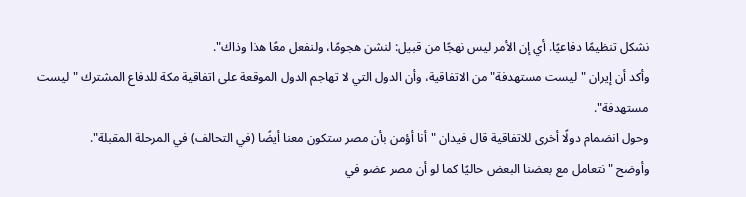نشكل تنظيمًا دفاعيًا. أي إن الأمر ليس نهجًا من قبيل: لنشن هجومًا، ولنفعل معًا هذا وذاك".
وأكد أن إيران "ليست مستهدفة" من الاتفاقية، وأن الدول التي لا تهاجم الدول الموقعة على اتفاقية مكة للدفاع المشترك "ليست مستهدفة".
وحول انضمام دولًا أخرى للاتفاقية قال فيدان "أنا أؤمن بأن مصر ستكون معنا أيضًا (في التحالف) في المرحلة المقبلة".
وأوضح "نتعامل مع بعضنا البعض حاليًا كما لو أن مصر عضو في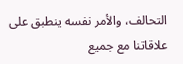التحالف، والأمر نفسه ينطبق على علاقاتنا مع جميع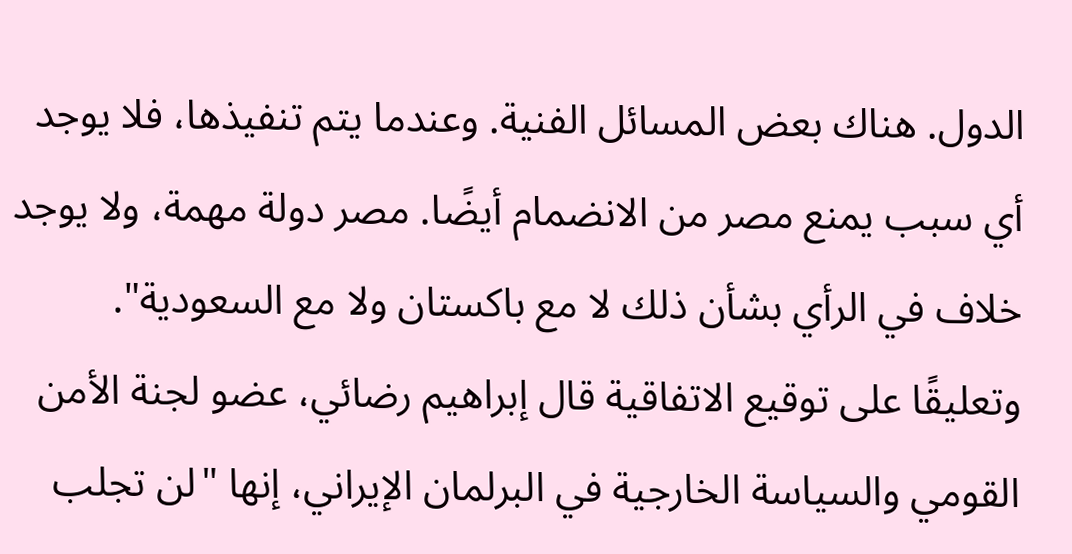الدول. هناك بعض المسائل الفنية. وعندما يتم تنفيذها، فلا يوجد أي سبب يمنع مصر من الانضمام أيضًا. مصر دولة مهمة، ولا يوجد خلاف في الرأي بشأن ذلك لا مع باكستان ولا مع السعودية".
وتعليقًا على توقيع الاتفاقية قال إبراهيم رضائي، عضو لجنة الأمن القومي والسياسة الخارجية في البرلمان الإيراني، إنها "لن تجلب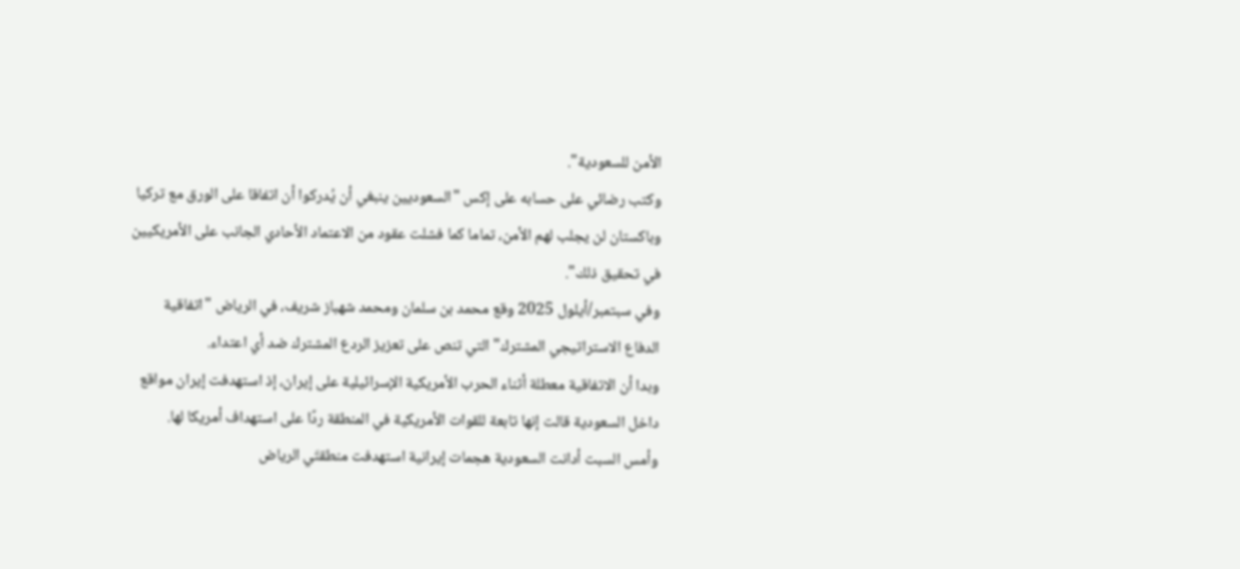الأمن للسعودية".
وكتب رضائي على حسابه على إكس "السعوديين ينبغي أن يُدركوا أن اتفاقا على الورق مع تركيا وباكستان لن يجلب لهم الأمن، تماما كما فشلت عقود من الاعتماد الأحادي الجانب على الأمريكيين في تحقيق ذلك".
وفي سبتمبر/أيلول 2025 وقع محمد بن سلمان ومحمد شهباز شريف، في الرياض "اتفاقية الدفاع الاستراتيجي المشترك" التي تنص على تعزيز الردع المشترك ضد أي اعتداء.
وبدا أن الاتفاقية معطلة أثناء الحرب الأمريكية الإسرائيلية على إيران، إذ استهدفت إيران مواقع داخل السعودية قالت إنها تابعة للقوات الأمريكية في المنطقة ردًا على استهداف أمريكا لها.
وأمس السبت أدانت السعودية هجمات إيرانية استهدفت منطقتَي الرياض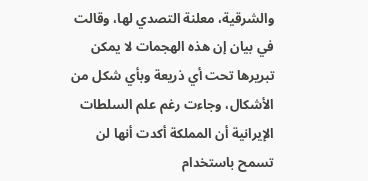والشرقية، معلنة التصدي لها، وقالت في بيان إن هذه الهجمات لا يمكن تبريرها تحت أي ذريعة وبأي شكل من الأشكال، وجاءت رغم علم السلطات الإيرانية أن المملكة أكدت أنها لن تسمح باستخدام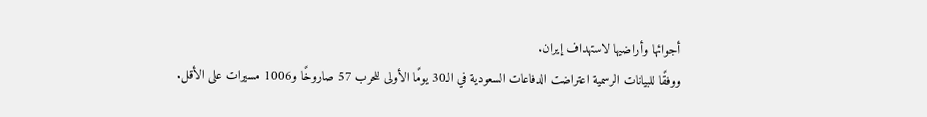أجوائها وأراضيها لاستهداف إيران.
ووفقًا للبيانات الرسمية اعتراضت الدفاعات السعودية في الـ30 يومًا الأولى للحرب 57 صاروخًا و1006 مسيرات على الأقل.